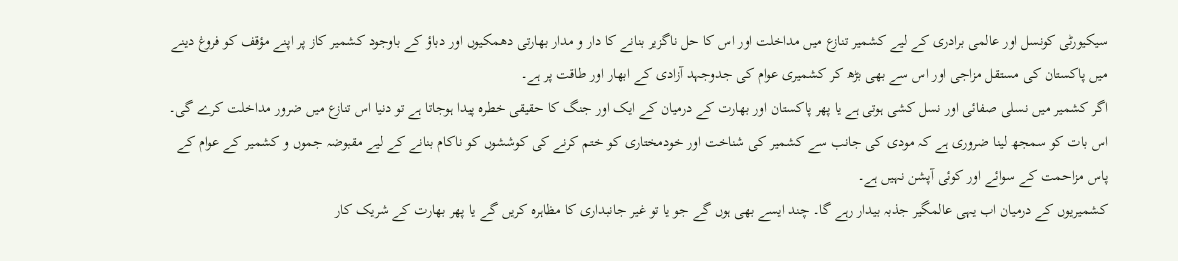سیکیورٹی کونسل اور عالمی برادری کے لیے کشمیر تنازع میں مداخلت اور اس کا حل ناگزیر بنانے کا دار و مدار بھارتی دھمکیوں اور دباؤ کے باوجود کشمیر کاز پر اپنے مؤقف کو فروغ دینے میں پاکستان کی مستقل مزاجی اور اس سے بھی بڑھ کر کشمیری عوام کی جدوجہد آزادی کے ابھار اور طاقت پر ہے۔
اگر کشمیر میں نسلی صفائی اور نسل کشی ہوتی ہے یا پھر پاکستان اور بھارت کے درمیان کے ایک اور جنگ کا حقیقی خطرہ پیدا ہوجاتا ہے تو دنیا اس تنازع میں ضرور مداخلت کرے گی۔
اس بات کو سمجھ لینا ضروری ہے کہ مودی کی جانب سے کشمیر کی شناخت اور خودمختاری کو ختم کرنے کی کوششوں کو ناکام بنانے کے لیے مقبوضہ جموں و کشمیر کے عوام کے پاس مزاحمت کے سوائے اور کوئی آپشن نہیں ہے۔
کشمیریوں کے درمیان اب یہی عالمگیر جذبہ بیدار رہے گا۔ چند ایسے بھی ہوں گے جو یا تو غیر جانبداری کا مظاہرہ کریں گے یا پھر بھارت کے شریک کار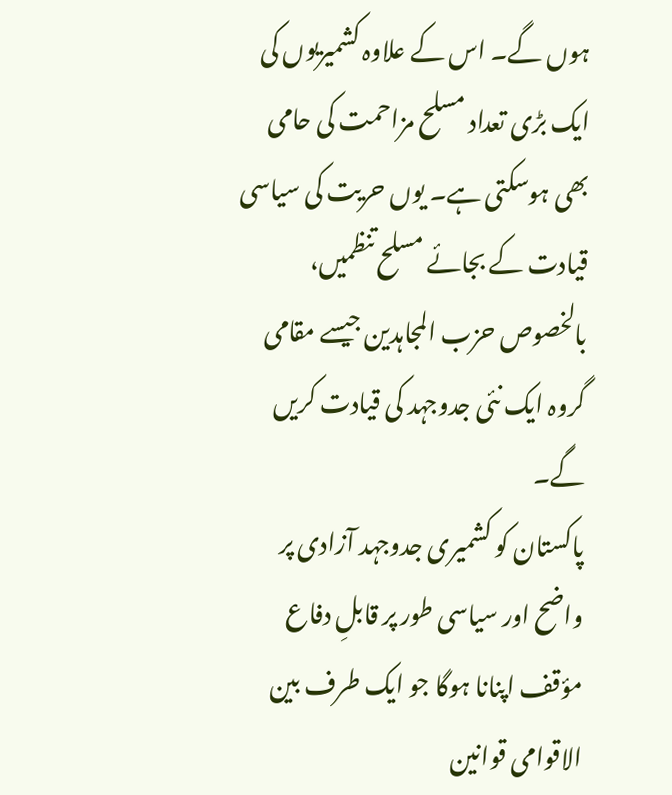ہوں گے۔ اس کے علاوہ کشمیریوں کی ایک بڑی تعداد مسلح مزاحمت کی حامی بھی ہوسکتی ہے۔ یوں حریت کی سیاسی قیادت کے بجائے مسلح تنظمیں، بالخصوص حزب المجاہدین جیسے مقامی گروہ ایک نئی جدوجہد کی قیادت کریں گے۔
پاکستان کو کشمیری جدوجہد آزادی پر واضح اور سیاسی طور پر قابلِ دفاع مؤقف اپنانا ہوگا جو ایک طرف بین الاقوامی قوانین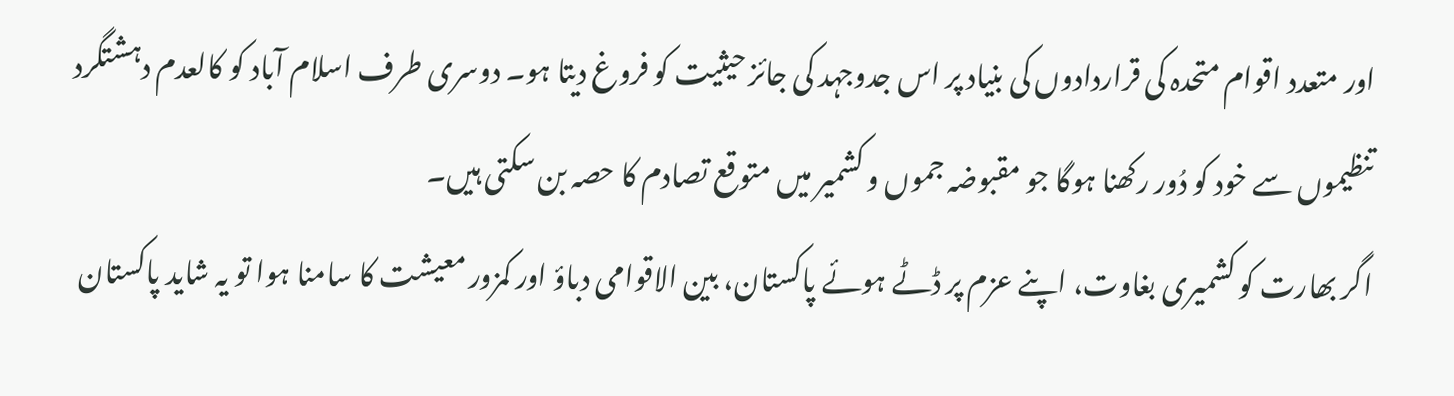اور متعدد اقوام متحدہ کی قراردادوں کی بنیاد پر اس جدوجہد کی جائز حیثیت کو فروغ دیتا ہو۔ دوسری طرف اسلام آباد کو کالعدم دہشتگرد تنظیموں سے خود کو دُور رکھنا ہوگا جو مقبوضہ جموں و کشمیر میں متوقع تصادم کا حصہ بن سکتی ہیں۔
اگر بھارت کو کشمیری بغاوت، اپنے عزم پر ڈٹے ہوئے پاکستان، بین الاقوامی دباؤ اور کمزور معیشت کا سامنا ہوا تو یہ شاید پاکستان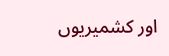اور کشمیریوں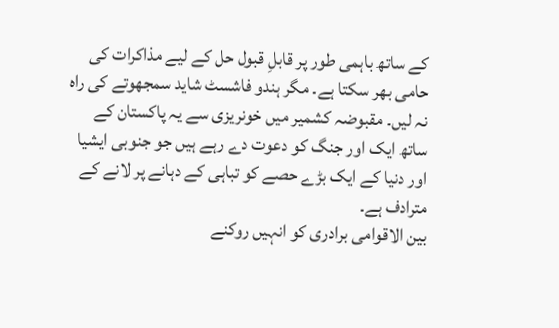کے ساتھ باہمی طور پر قابلِ قبول حل کے لیے مذاکرات کی حامی بھر سکتا ہے۔ مگر ہندو فاشسٹ شاید سمجھوتے کی راہ نہ لیں۔ مقبوضہ کشمیر میں خونریزی سے یہ پاکستان کے ساتھ ایک اور جنگ کو دعوت دے رہے ہیں جو جنوبی ایشیا اور دنیا کے ایک بڑے حصے کو تباہی کے دہانے پر لانے کے مترادف ہے۔
بین الاقوامی برادری کو انہیں روکنے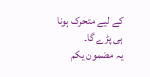کے لیے متحرک ہونا ہی پڑے گا۔
یہ مضمون یکم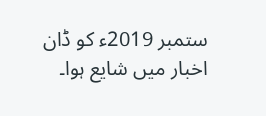ستمبر 2019ء کو ڈان اخبار میں شایع ہوا۔